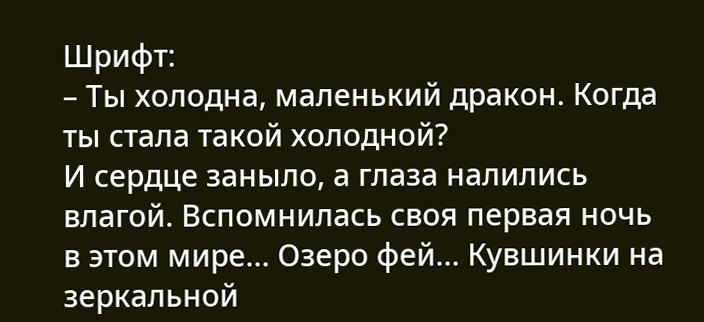Шрифт:
– Ты холодна, маленький дракон. Когда ты стала такой холодной?
И сердце заныло, а глаза налились влагой. Вспомнилась своя первая ночь в этом мире… Озеро фей… Кувшинки на зеркальной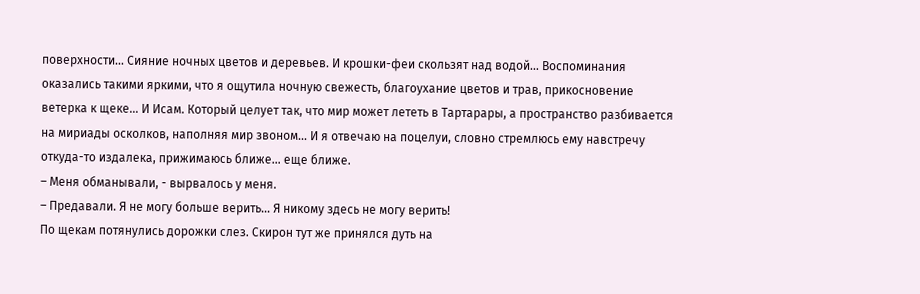поверхности… Сияние ночных цветов и деревьев. И крошки-феи скользят над водой… Воспоминания оказались такими яркими, что я ощутила ночную свежесть, благоухание цветов и трав, прикосновение ветерка к щеке… И Исам. Который целует так, что мир может лететь в Тартарары, а пространство разбивается на мириады осколков, наполняя мир звоном… И я отвечаю на поцелуи, словно стремлюсь ему навстречу откуда-то издалека, прижимаюсь ближе… еще ближе.
– Меня обманывали, - вырвалось у меня.
– Предавали. Я не могу больше верить… Я никому здесь не могу верить!
По щекам потянулись дорожки слез. Скирон тут же принялся дуть на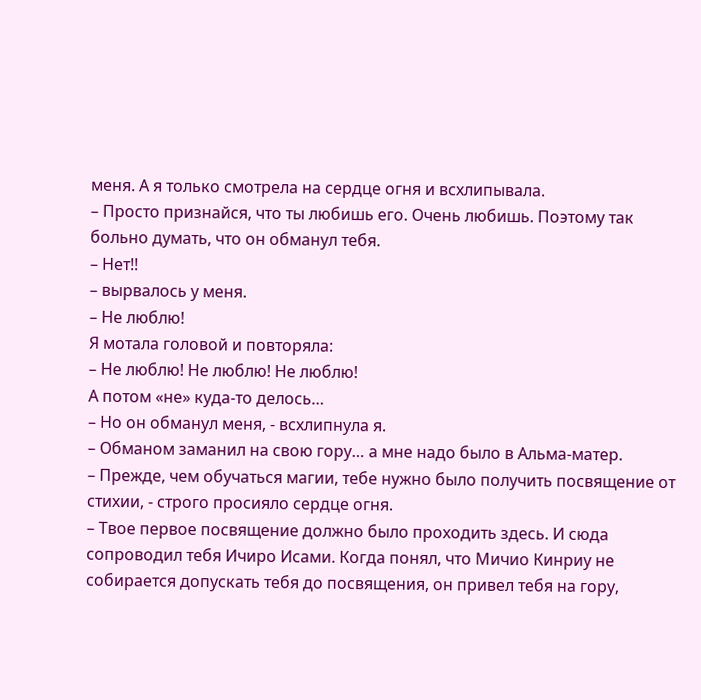меня. А я только смотрела на сердце огня и всхлипывала.
– Просто признайся, что ты любишь его. Очень любишь. Поэтому так больно думать, что он обманул тебя.
– Нет!!
– вырвалось у меня.
– Не люблю!
Я мотала головой и повторяла:
– Не люблю! Не люблю! Не люблю!
А потом «не» куда-то делось…
– Но он обманул меня, - всхлипнула я.
– Обманом заманил на свою гору… а мне надо было в Альма-матер.
– Прежде, чем обучаться магии, тебе нужно было получить посвящение от стихии, - строго просияло сердце огня.
– Твое первое посвящение должно было проходить здесь. И сюда сопроводил тебя Ичиро Исами. Когда понял, что Мичио Кинриу не собирается допускать тебя до посвящения, он привел тебя на гору,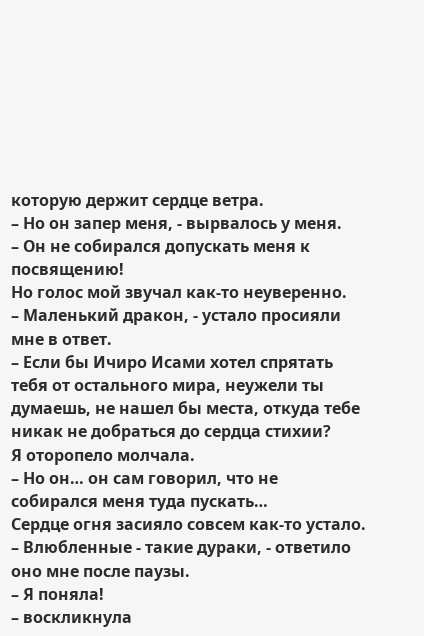которую держит сердце ветра.
– Но он запер меня, - вырвалось у меня.
– Он не собирался допускать меня к посвящению!
Но голос мой звучал как-то неуверенно.
– Маленький дракон, - устало просияли мне в ответ.
– Если бы Ичиро Исами хотел спрятать тебя от остального мира, неужели ты думаешь, не нашел бы места, откуда тебе никак не добраться до сердца стихии?
Я оторопело молчала.
– Но он… он сам говорил, что не собирался меня туда пускать…
Сердце огня засияло совсем как-то устало.
– Влюбленные - такие дураки, - ответило оно мне после паузы.
– Я поняла!
– воскликнула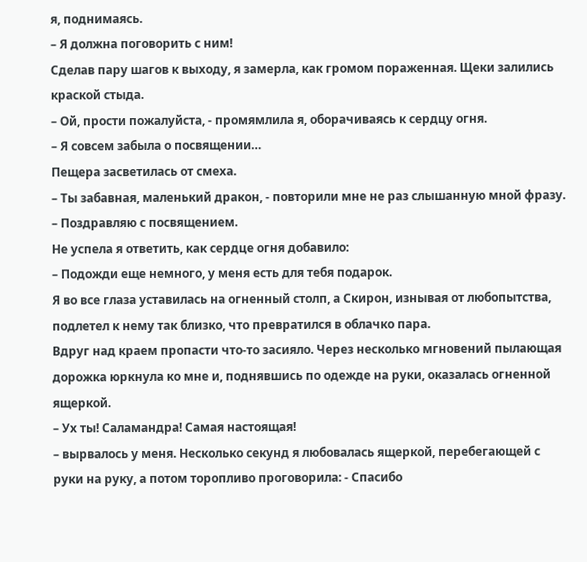я, поднимаясь.
– Я должна поговорить с ним!
Сделав пару шагов к выходу, я замерла, как громом пораженная. Щеки залились краской стыда.
– Ой, прости пожалуйста, - промямлила я, оборачиваясь к сердцу огня.
– Я совсем забыла о посвящении…
Пещера засветилась от смеха.
– Ты забавная, маленький дракон, - повторили мне не раз слышанную мной фразу.
– Поздравляю с посвящением.
Не успела я ответить, как сердце огня добавило:
– Подожди еще немного, у меня есть для тебя подарок.
Я во все глаза уставилась на огненный столп, а Скирон, изнывая от любопытства, подлетел к нему так близко, что превратился в облачко пара.
Вдруг над краем пропасти что-то засияло. Через несколько мгновений пылающая дорожка юркнула ко мне и, поднявшись по одежде на руки, оказалась огненной ящеркой.
– Ух ты! Саламандра! Самая настоящая!
– вырвалось у меня. Несколько секунд я любовалась ящеркой, перебегающей с руки на руку, а потом торопливо проговорила: - Спасибо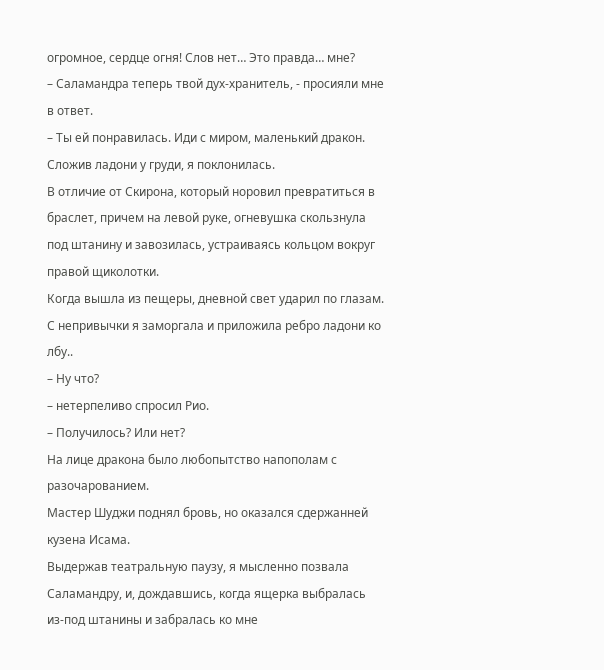огромное, сердце огня! Слов нет… Это правда… мне?
– Саламандра теперь твой дух-хранитель, - просияли мне в ответ.
– Ты ей понравилась. Иди с миром, маленький дракон.
Сложив ладони у груди, я поклонилась.
В отличие от Скирона, который норовил превратиться в браслет, причем на левой руке, огневушка скользнула под штанину и завозилась, устраиваясь кольцом вокруг правой щиколотки.
Когда вышла из пещеры, дневной свет ударил по глазам. С непривычки я заморгала и приложила ребро ладони ко лбу..
– Ну что?
– нетерпеливо спросил Рио.
– Получилось? Или нет?
На лице дракона было любопытство напополам с разочарованием.
Мастер Шуджи поднял бровь, но оказался сдержанней кузена Исама.
Выдержав театральную паузу, я мысленно позвала Саламандру, и, дождавшись, когда ящерка выбралась из-под штанины и забралась ко мне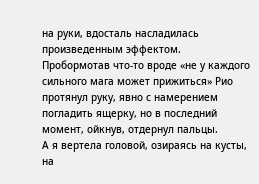на руки, вдосталь насладилась произведенным эффектом.
Пробормотав что-то вроде «не у каждого сильного мага может прижиться» Рио протянул руку, явно с намерением погладить ящерку, но в последний момент, ойкнув, отдернул пальцы.
А я вертела головой, озираясь на кусты, на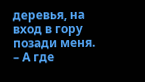деревья, на вход в гору позади меня.
– А где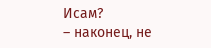Исам?
– наконец, не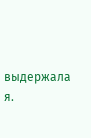выдержала я.